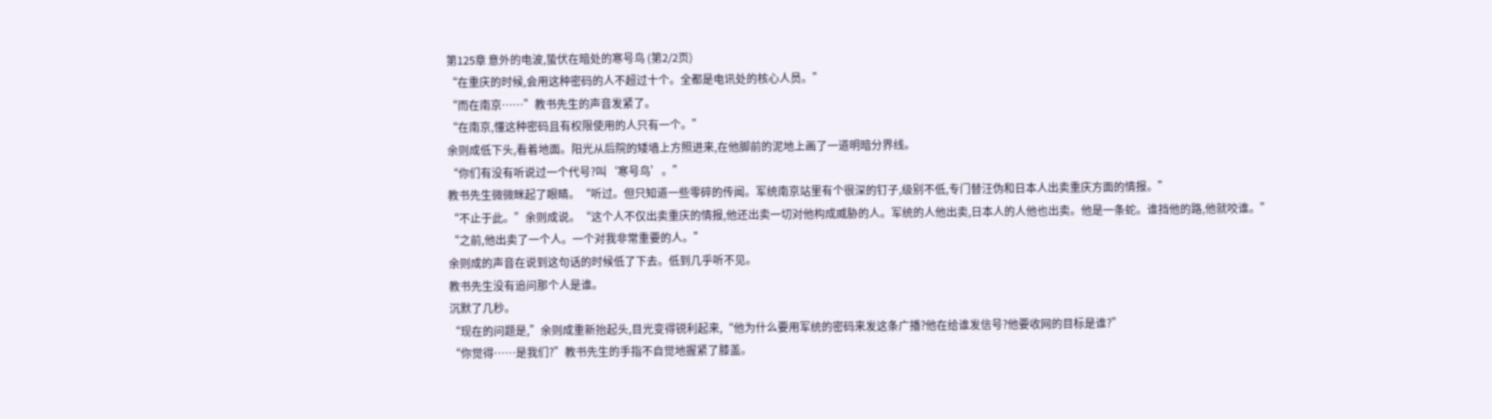第125章 意外的电波,蛰伏在暗处的寒号鸟 (第2/2页)
“在重庆的时候,会用这种密码的人不超过十个。全都是电讯处的核心人员。”
“而在南京……”教书先生的声音发紧了。
“在南京,懂这种密码且有权限使用的人只有一个。”
余则成低下头,看着地面。阳光从后院的矮墙上方照进来,在他脚前的泥地上画了一道明暗分界线。
“你们有没有听说过一个代号?叫‘寒号鸟’。”
教书先生微微眯起了眼睛。“听过。但只知道一些零碎的传闻。军统南京站里有个很深的钉子,级别不低,专门替汪伪和日本人出卖重庆方面的情报。”
“不止于此。”余则成说。“这个人不仅出卖重庆的情报,他还出卖一切对他构成威胁的人。军统的人他出卖,日本人的人他也出卖。他是一条蛇。谁挡他的路,他就咬谁。”
“之前,他出卖了一个人。一个对我非常重要的人。”
余则成的声音在说到这句话的时候低了下去。低到几乎听不见。
教书先生没有追问那个人是谁。
沉默了几秒。
“现在的问题是,”余则成重新抬起头,目光变得锐利起来,“他为什么要用军统的密码来发这条广播?他在给谁发信号?他要收网的目标是谁?”
“你觉得……是我们?”教书先生的手指不自觉地握紧了膝盖。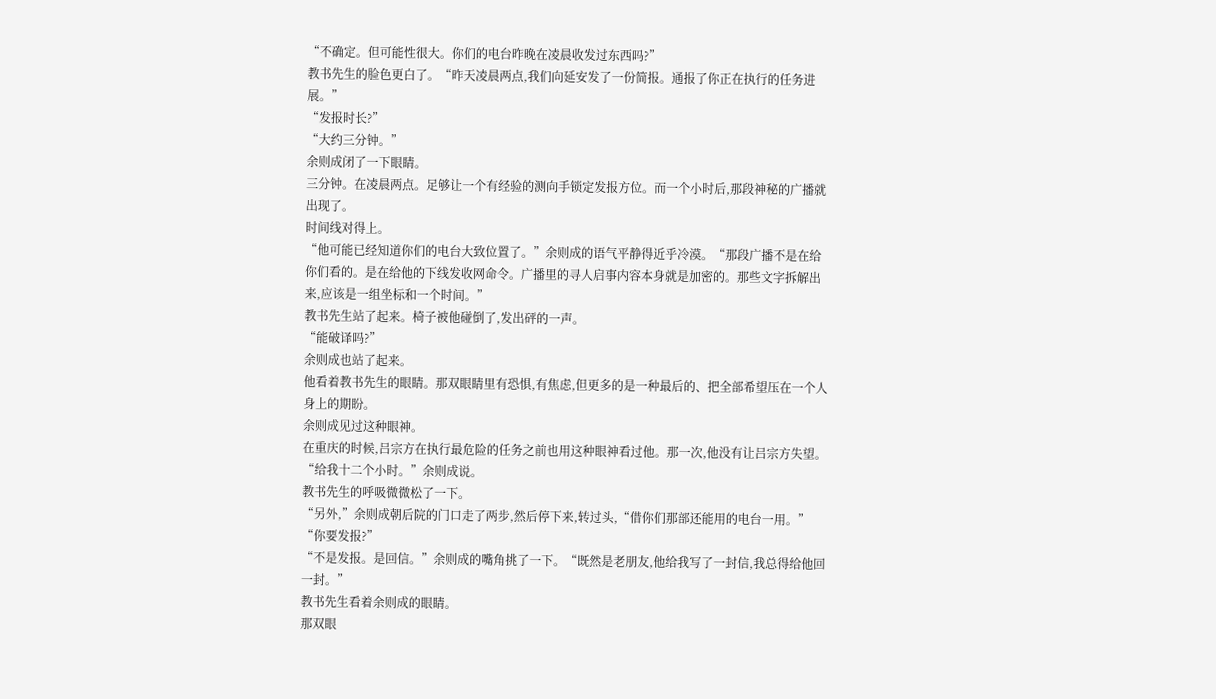“不确定。但可能性很大。你们的电台昨晚在凌晨收发过东西吗?”
教书先生的脸色更白了。“昨天凌晨两点,我们向延安发了一份简报。通报了你正在执行的任务进展。”
“发报时长?”
“大约三分钟。”
余则成闭了一下眼睛。
三分钟。在凌晨两点。足够让一个有经验的测向手锁定发报方位。而一个小时后,那段神秘的广播就出现了。
时间线对得上。
“他可能已经知道你们的电台大致位置了。”余则成的语气平静得近乎冷漠。“那段广播不是在给你们看的。是在给他的下线发收网命令。广播里的寻人启事内容本身就是加密的。那些文字拆解出来,应该是一组坐标和一个时间。”
教书先生站了起来。椅子被他碰倒了,发出砰的一声。
“能破译吗?”
余则成也站了起来。
他看着教书先生的眼睛。那双眼睛里有恐惧,有焦虑,但更多的是一种最后的、把全部希望压在一个人身上的期盼。
余则成见过这种眼神。
在重庆的时候,吕宗方在执行最危险的任务之前也用这种眼神看过他。那一次,他没有让吕宗方失望。
“给我十二个小时。”余则成说。
教书先生的呼吸微微松了一下。
“另外,”余则成朝后院的门口走了两步,然后停下来,转过头,“借你们那部还能用的电台一用。”
“你要发报?”
“不是发报。是回信。”余则成的嘴角挑了一下。“既然是老朋友,他给我写了一封信,我总得给他回一封。”
教书先生看着余则成的眼睛。
那双眼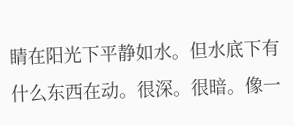睛在阳光下平静如水。但水底下有什么东西在动。很深。很暗。像一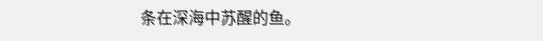条在深海中苏醒的鱼。